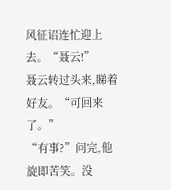风征诏连忙迎上去。“聂云!”
聂云转过头来,睇着好友。“可回来了。”
“有事?”问完,他旋即苦笑。没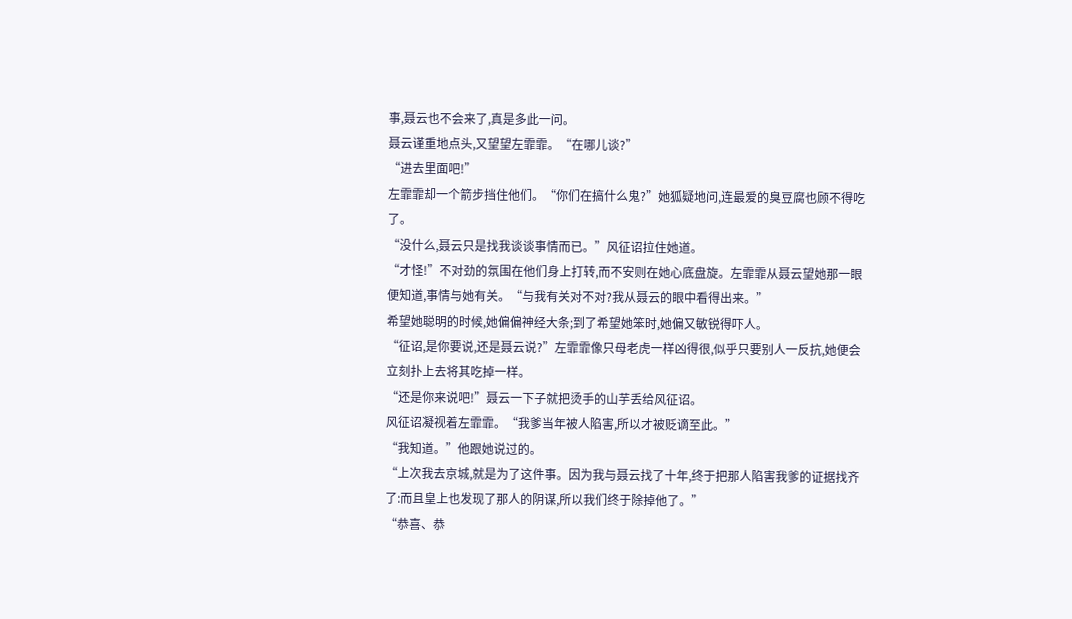事,聂云也不会来了,真是多此一问。
聂云谨重地点头,又望望左霏霏。“在哪儿谈?”
“进去里面吧!”
左霏霏却一个箭步挡住他们。“你们在搞什么鬼?”她狐疑地问,连最爱的臭豆腐也顾不得吃了。
“没什么,聂云只是找我谈谈事情而已。”风征诏拉住她道。
“才怪!”不对劲的氛围在他们身上打转,而不安则在她心底盘旋。左霏霏从聂云望她那一眼便知道,事情与她有关。“与我有关对不对?我从聂云的眼中看得出来。”
希望她聪明的时候,她偏偏神经大条;到了希望她笨时,她偏又敏锐得吓人。
“征诏,是你要说,还是聂云说?”左霏霏像只母老虎一样凶得很,似乎只要别人一反抗,她便会立刻扑上去将其吃掉一样。
“还是你来说吧!”聂云一下子就把烫手的山芋丢给风征诏。
风征诏凝视着左霏霏。“我爹当年被人陷害,所以才被贬谪至此。”
“我知道。”他跟她说过的。
“上次我去京城,就是为了这件事。因为我与聂云找了十年,终于把那人陷害我爹的证据找齐了:而且皇上也发现了那人的阴谋,所以我们终于除掉他了。”
“恭喜、恭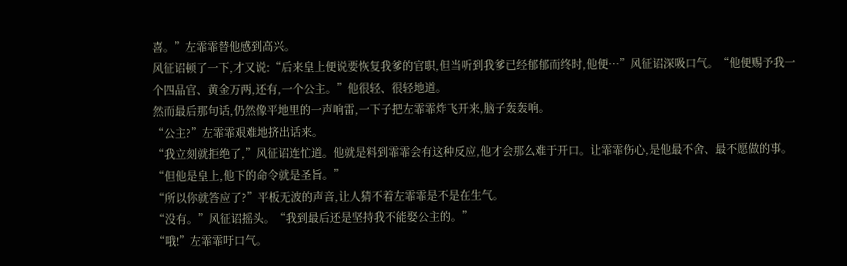喜。”左霏霏替他感到高兴。
风征诏顿了一下,才又说:“后来皇上便说要恢复我爹的官职,但当听到我爹已经郁郁而终时,他便…”风征诏深吸口气。“他便赐予我一个四品官、黄金万两,还有,一个公主。”他很轻、很轻地道。
然而最后那句话,仍然像平地里的一声响雷,一下子把左霏霏炸飞开来,脑子轰轰响。
“公主?”左霏霏艰难地挤出话来。
“我立刻就拒绝了,”风征诏连忙道。他就是料到霏霏会有这种反应,他才会那么难于开口。让霏霏伤心,是他最不舍、最不愿做的事。“但他是皇上,他下的命令就是圣旨。”
“所以你就答应了?”平板无波的声音,让人猜不着左霏霏是不是在生气。
“没有。”风征诏摇头。“我到最后还是坚持我不能娶公主的。”
“哦!”左霏霏吁口气。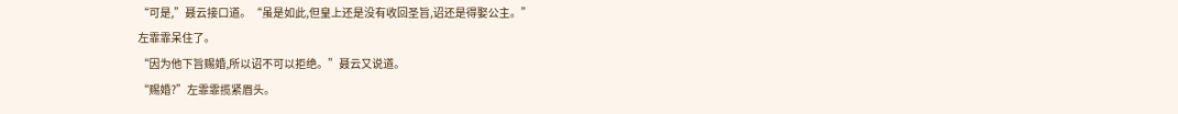“可是,”聂云接口道。“虽是如此,但皇上还是没有收回圣旨,诏还是得娶公主。”
左霏霏呆住了。
“因为他下旨赐婚,所以诏不可以拒绝。”聂云又说道。
“赐婚?”左霏霏揽紧眉头。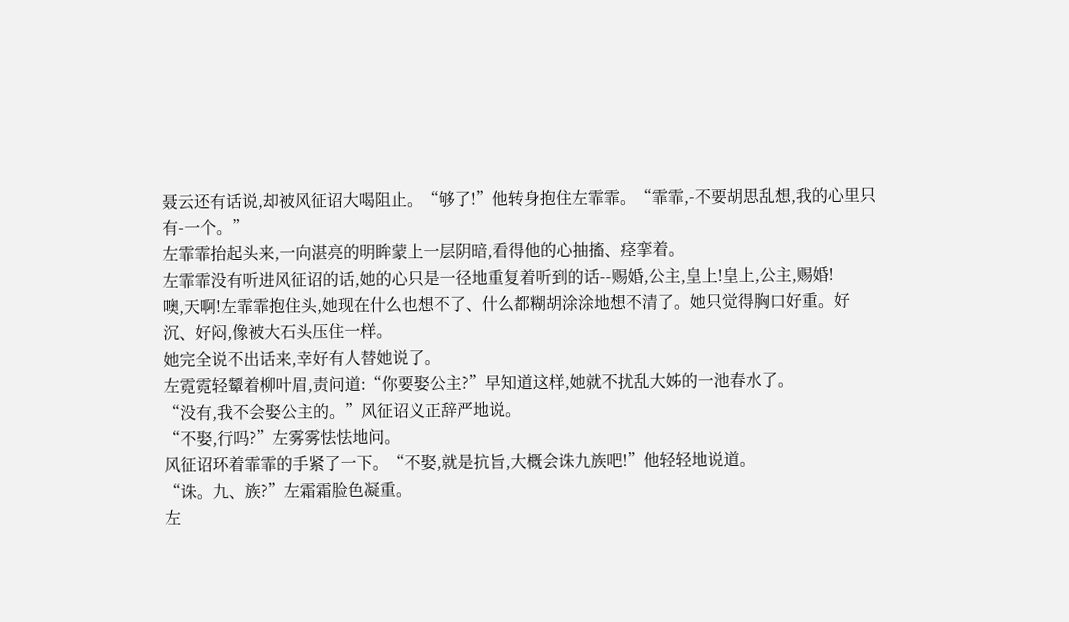聂云还有话说,却被风征诏大喝阻止。“够了!”他转身抱住左霏霏。“霏霏,-不要胡思乱想,我的心里只有-一个。”
左霏霏抬起头来,一向湛亮的明眸蒙上一层阴暗,看得他的心抽搐、痉挛着。
左霏霏没有听进风征诏的话,她的心只是一径地重复着听到的话--赐婚,公主,皇上!皇上,公主,赐婚!
噢,天啊!左霏霏抱住头,她现在什么也想不了、什么都糊胡涂涂地想不清了。她只觉得胸口好重。好沉、好闷,像被大石头压住一样。
她完全说不出话来,幸好有人替她说了。
左霓霓轻颦着柳叶眉,责问道:“你要娶公主?”早知道这样,她就不扰乱大姊的一池春水了。
“没有,我不会娶公主的。”风征诏义正辞严地说。
“不娶,行吗?”左雾雾怯怯地问。
风征诏环着霏霏的手紧了一下。“不娶,就是抗旨,大概会诛九族吧!”他轻轻地说道。
“诛。九、族?”左霜霜脸色凝重。
左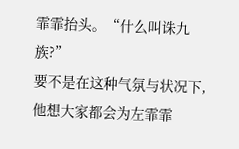霏霏抬头。“什么叫诛九族?”
要不是在这种气氛与状况下,他想大家都会为左霏霏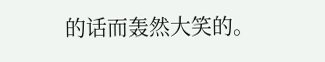的话而轰然大笑的。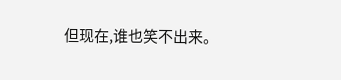但现在,谁也笑不出来。